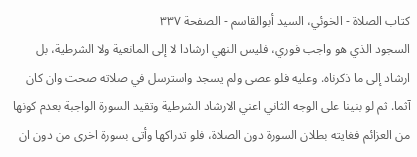كتاب الصلاة - الخوئي، السيد أبوالقاسم - الصفحة ٣٣٧
السجود الذي هو واجب فوري، فليس النهي ارشادا لا إلى المانعية ولا الشرطية، بل ارشاد إلى ما ذكرناه. وعليه فلو عصى ولم يسجد واسترسل في صلاته صحت وان كان آثما. ثم لو بنينا على الوجه الثاني اعني الارشاد الشرطية وتقيد السورة الواجبة بعدم كونها من العزائم فغايته بطلان السورة دون الصلاة، فلو تدراكها وأتى بسورة اخرى من دون ان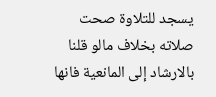يسجد للتلاوة صحت صلاته بخلاف مالو قلنا بالارشاد إلى المانعية فانها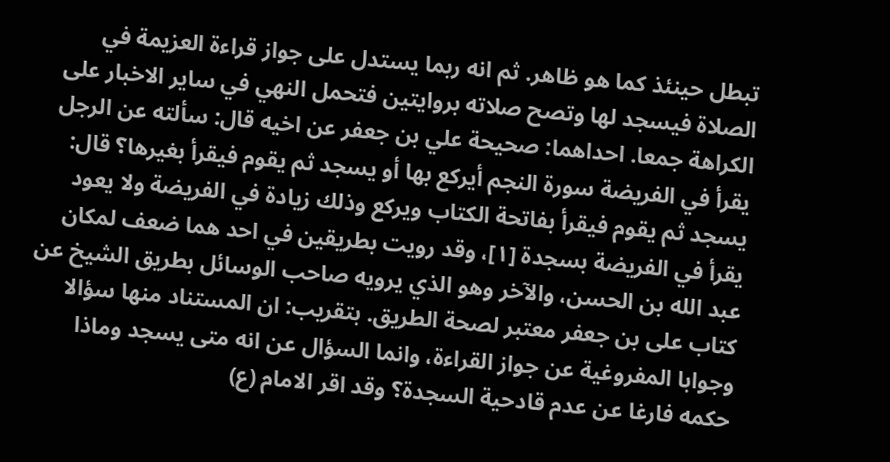تبطل حينئذ كما هو ظاهر. ثم انه ربما يستدل على جواز قراءة العزيمة في الصلاة فيسجد لها وتصح صلاته بروايتين فتحمل النهي في ساير الاخبار على الكراهة جمعا. احداهما: صحيحة علي بن جعفر عن اخيه قال: سألته عن الرجل يقرأ في الفريضة سورة النجم أيركع بها أو يسجد ثم يقوم فيقرأ بغيرها؟ قال: يسجد ثم يقوم فيقرأ بفاتحة الكتاب ويركع وذلك زيادة في الفريضة ولا يعود يقرأ في الفريضة بسجدة [١]، وقد رويت بطريقين في احد هما ضعف لمكان عبد الله بن الحسن، والآخر وهو الذي يرويه صاحب الوسائل بطريق الشيخ عن كتاب على بن جعفر معتبر لصحة الطريق. بتقريب: ان المستناد منها سؤالا وجوابا المفروغية عن جواز القراءة، وانما السؤال عن انه متى يسجد وماذا حكمه فارغا عن عدم قادحية السجدة؟ وقد اقر الامام (ع)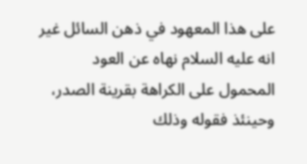على هذا المعهود في ذهن السائل غير انه عليه السلام نهاه عن العود المحمول على الكراهة بقرينة الصدر، وحينئذ فقوله وذلك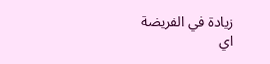زيادة في الفريضة اي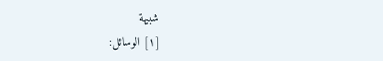شبيهة
[١] الوسائل: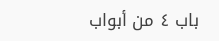باب ٤ من أبواب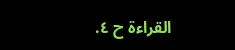القراءة ح ٤.